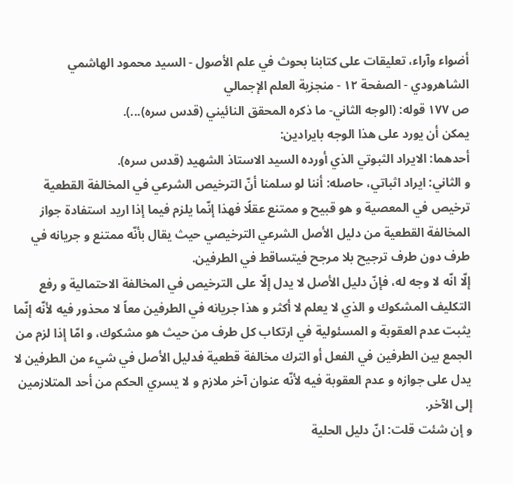أضواء وآراء، تعليقات على كتابنا بحوث في علم الأصول - السيد محمود الهاشمي الشاهرودي - الصفحة ١٢ - منجزية العلم الإجمالي
ص ١٧٧ قوله: (الوجه الثاني- ما ذكره المحقق النائيني (قدس سره)...).
يمكن أن يورد على هذا الوجه بايرادين:
أحدهما: الايراد الثبوتي الذي أورده السيد الاستاذ الشهيد (قدس سره).
و الثاني: ايراد اثباتي، حاصله: أننا لو سلمنا أنّ الترخيص الشرعي في المخالفة القطعية ترخيص في المعصية و هو قبيح و ممتنع عقلًا فهذا إنّما يلزم فيما إذا اريد استفادة جواز المخالفة القطعية من دليل الأصل الشرعي الترخيصي حيث يقال بأنّه ممتنع و جريانه في طرف دون طرف ترجيح بلا مرجح فيتساقط في الطرفين.
إلّا انّه لا وجه له، فإنّ دليل الأصل لا يدل إلّا على الترخيص في المخالفة الاحتمالية و رفع التكليف المشكوك و الذي لا يعلم لا أكثر و هذا جريانه في الطرفين معاً لا محذور فيه لأنّه إنّما يثبت عدم العقوبة و المسئولية في ارتكاب كل طرف من حيث هو مشكوك، و امّا إذا لزم من الجمع بين الطرفين في الفعل أو الترك مخالفة قطعية فدليل الأصل في شيء من الطرفين لا يدل على جوازه و عدم العقوبة فيه لأنّه عنوان آخر ملازم و لا يسري الحكم من أحد المتلازمين إلى الآخر.
و إن شئت قلت: انّ دليل الحلية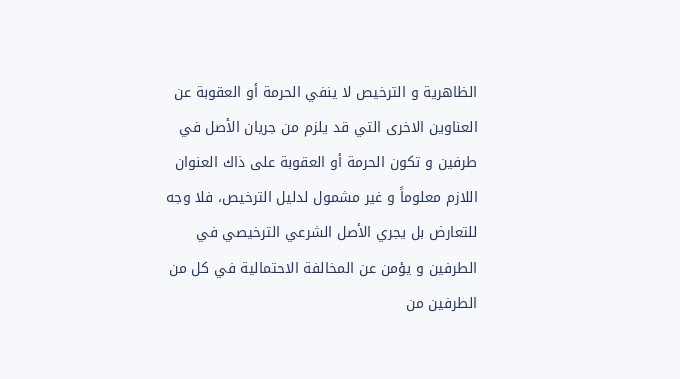الظاهرية و الترخيص لا ينفي الحرمة أو العقوبة عن العناوين الاخرى التي قد يلزم من جريان الأصل في طرفين و تكون الحرمة أو العقوبة على ذاك العنوان اللازم معلوماً و غير مشمول لدليل الترخيص، فلا وجه للتعارض بل يجري الأصل الشرعي الترخيصي في الطرفين و يؤمن عن المخالفة الاحتمالية في كل من الطرفين من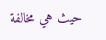حيث هي مخالفة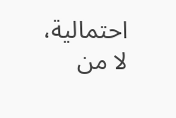احتمالية، لا من